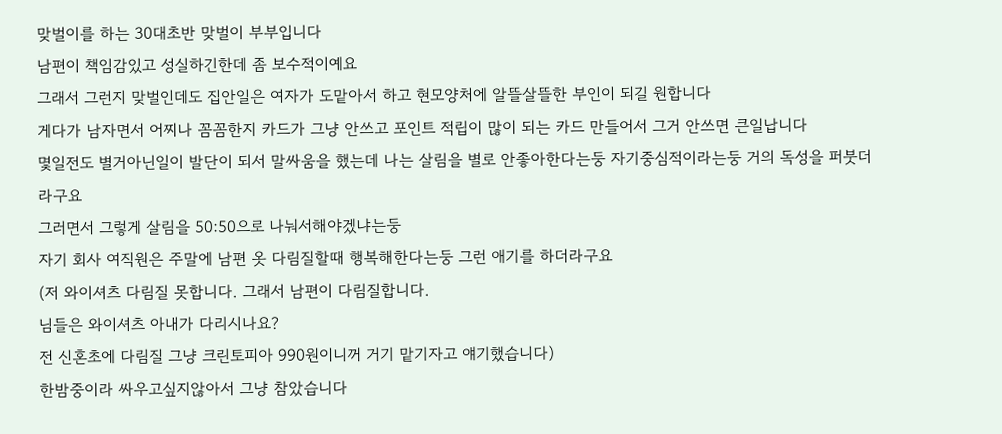맞벌이를 하는 30대초반 맞벌이 부부입니다
남편이 책임감있고 성실하긴한데 좀 보수적이예요
그래서 그런지 맞벌인데도 집안일은 여자가 도맡아서 하고 현모양처에 알뜰살뜰한 부인이 되길 원합니다
게다가 남자면서 어찌나 꼼꼼한지 카드가 그냥 안쓰고 포인트 적립이 많이 되는 카드 만들어서 그거 안쓰면 큰일납니다
몇일전도 별거아닌일이 발단이 되서 말싸움을 했는데 나는 살림을 별로 안좋아한다는둥 자기중심적이라는둥 거의 독성을 퍼붓더라구요
그러면서 그렇게 살림을 50:50으로 나눠서해야겠냐는둥
자기 회사 여직원은 주말에 남편 옷 다림질할때 행복해한다는둥 그런 애기를 하더라구요
(저 와이셔츠 다림질 못합니다. 그래서 남편이 다림질합니다.
님들은 와이셔츠 아내가 다리시나요?
전 신혼초에 다림질 그냥 크린토피아 990원이니꺼 거기 맡기자고 얘기했습니다)
한밤중이라 싸우고싶지않아서 그냥 참았습니다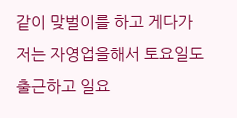같이 맞벌이를 하고 게다가 저는 자영업을해서 토요일도 출근하고 일요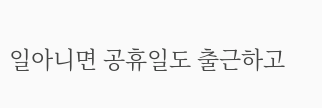일아니면 공휴일도 출근하고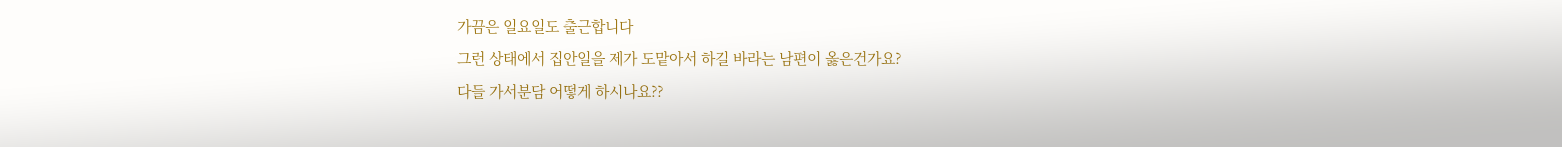가끔은 일요일도 출근합니다
그런 상태에서 집안일을 제가 도맡아서 하길 바라는 남편이 옳은건가요?
다들 가서분담 어떻게 하시나요??